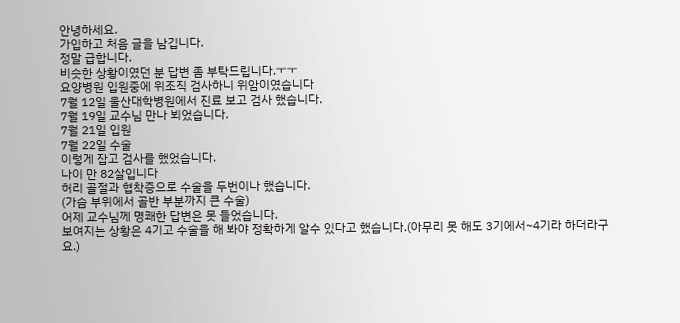안녕하세요.
가입하고 처음 글을 남깁니다.
정말 급합니다.
비슷한 상황이였던 분 답변 좀 부탁드립니다.ㅜㅜ
요양병원 입원중에 위조직 검사하니 위암이였습니다
7월 12일 울산대학병원에서 진료 보고 검사 했습니다.
7월 19일 교수님 만나 뵈었습니다.
7월 21일 입원
7월 22일 수술
이렇게 잡고 검사를 했었습니다.
나이 만 82살입니다
허리 골절과 협착증으로 수술을 두번이나 했습니다.
(가슴 부위에서 골반 부분까지 큰 수술)
어제 교수님께 명쾌한 답변은 못 들었습니다.
보여지는 상황은 4기고 수술을 해 봐야 정확하게 알수 있다고 했습니다.(아무리 못 해도 3기에서~4기라 하더라구요.)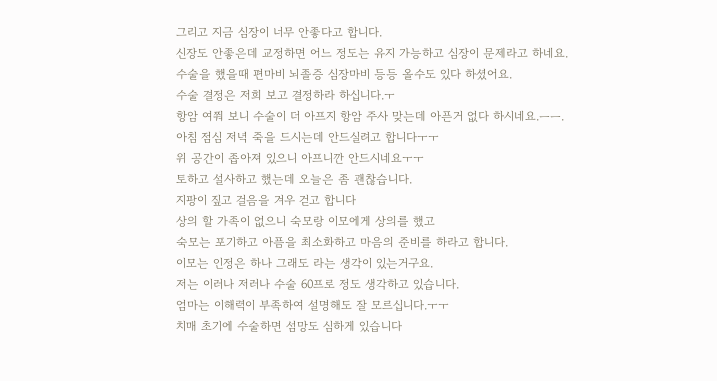그리고 지금 심장이 너무 안좋다고 합니다.
신장도 안좋은데 교정하면 어느 정도는 유지 가능하고 심장이 문제라고 하네요.
수술을 했을때 편마비 뇌졸증 심장마비 등등 올수도 있다 하셨어요.
수술 결정은 저희 보고 결정하라 하십니다.ㅜ
항암 여쭤 보니 수술이 더 아프지 항암 주사 맞는데 아픈거 없다 하시네요.ㅡㅡ.
아침 점심 저녁 죽을 드시는데 안드실려고 합니다ㅜㅜ
위 공간이 좁아져 있으니 아프니깐 안드시네요ㅜㅜ
토하고 설사하고 했는데 오늘은 좀 괜찮습니다.
지팡이 짚고 걸음을 겨우 걷고 합니다
상의 할 가족이 없으니 숙모랑 이모에게 상의를 했고
숙모는 포기하고 아픔을 최소화하고 마음의 준비를 하라고 합니다.
이모는 인정은 하나 그래도 라는 생각이 있는거구요.
저는 이러나 저러나 수술 60프로 정도 생각하고 있습니다.
엄마는 이해력이 부족하여 설명해도 잘 모르십니다.ㅜㅜ
치매 초기에 수술하면 섬망도 심하게 있습니다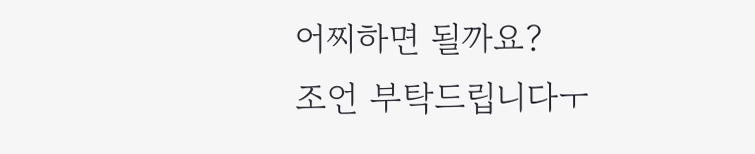어찌하면 될까요?
조언 부탁드립니다ㅜ